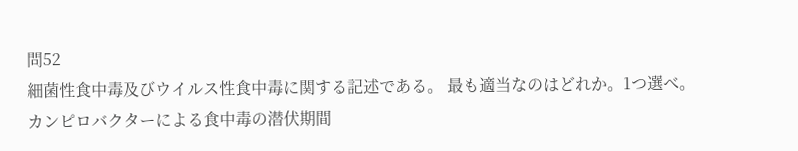問52
細菌性食中毒及びウイルス性食中毒に関する記述である。 最も適当なのはどれか。1つ選べ。
カンピロバクターによる食中毒の潜伏期間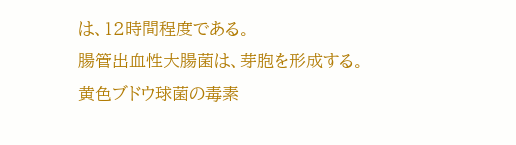は、12時間程度である。
腸管出血性大腸菌は、芽胞を形成する。
黄色ブドウ球菌の毒素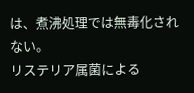は、煮沸処理では無毒化されない。
リステリア属菌による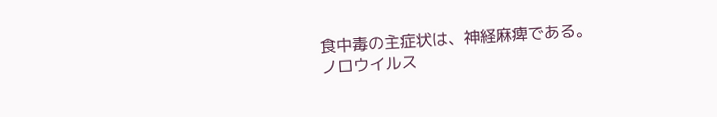食中毒の主症状は、神経麻痺である。
ノロウイルス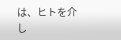は、ヒトを介し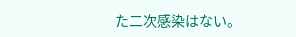た二次感染はない。